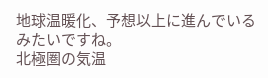地球温暖化、予想以上に進んでいるみたいですね。
北極圏の気温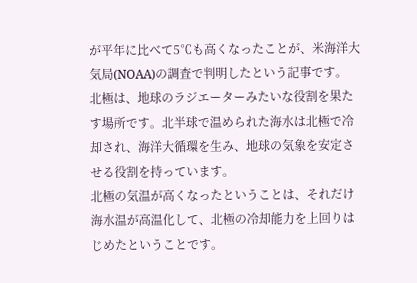が平年に比べて5℃も高くなったことが、米海洋大気局(NOAA)の調査で判明したという記事です。
北極は、地球のラジエーターみたいな役割を果たす場所です。北半球で温められた海水は北極で冷却され、海洋大循環を生み、地球の気象を安定させる役割を持っています。
北極の気温が高くなったということは、それだけ海水温が高温化して、北極の冷却能力を上回りはじめたということです。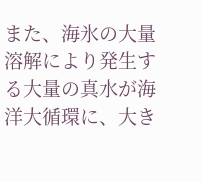また、海氷の大量溶解により発生する大量の真水が海洋大循環に、大き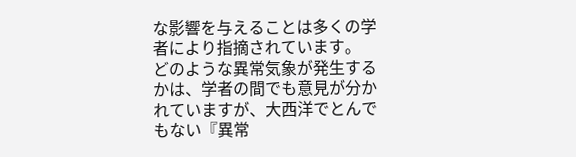な影響を与えることは多くの学者により指摘されています。
どのような異常気象が発生するかは、学者の間でも意見が分かれていますが、大西洋でとんでもない『異常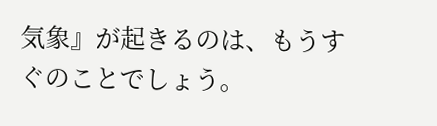気象』が起きるのは、もうすぐのことでしょう。